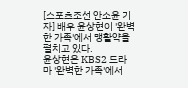[스포츠조선 안소윤 기자] 배우 윤상현이 '완벽한 가족'에서 맹활약을 펼치고 있다.
윤상현은 KBS2 드라마 '완벽한 가족'에서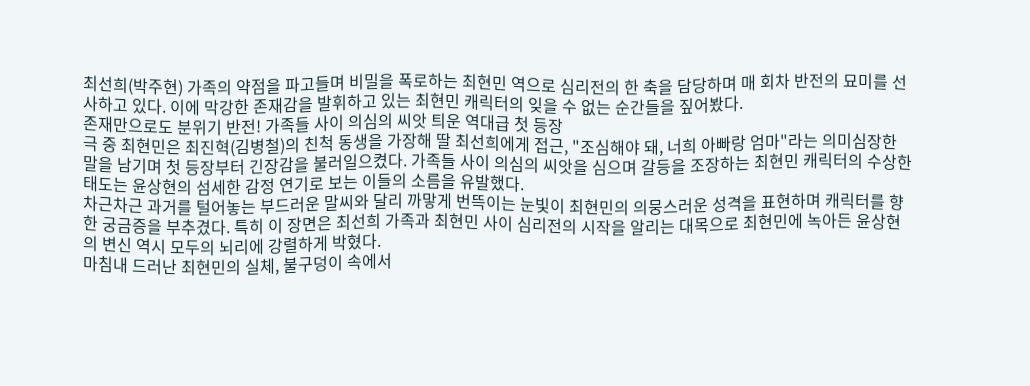최선희(박주현) 가족의 약점을 파고들며 비밀을 폭로하는 최현민 역으로 심리전의 한 축을 담당하며 매 회차 반전의 묘미를 선사하고 있다. 이에 막강한 존재감을 발휘하고 있는 최현민 캐릭터의 잊을 수 없는 순간들을 짚어봤다.
존재만으로도 분위기 반전! 가족들 사이 의심의 씨앗 틔운 역대급 첫 등장
극 중 최현민은 최진혁(김병철)의 친척 동생을 가장해 딸 최선희에게 접근, "조심해야 돼, 너희 아빠랑 엄마"라는 의미심장한 말을 남기며 첫 등장부터 긴장감을 불러일으켰다. 가족들 사이 의심의 씨앗을 심으며 갈등을 조장하는 최현민 캐릭터의 수상한 태도는 윤상현의 섬세한 감정 연기로 보는 이들의 소름을 유발했다.
차근차근 과거를 털어놓는 부드러운 말씨와 달리 까맣게 번뜩이는 눈빛이 최현민의 의뭉스러운 성격을 표현하며 캐릭터를 향한 궁금증을 부추겼다. 특히 이 장면은 최선희 가족과 최현민 사이 심리전의 시작을 알리는 대목으로 최현민에 녹아든 윤상현의 변신 역시 모두의 뇌리에 강렬하게 박혔다.
마침내 드러난 최현민의 실체, 불구덩이 속에서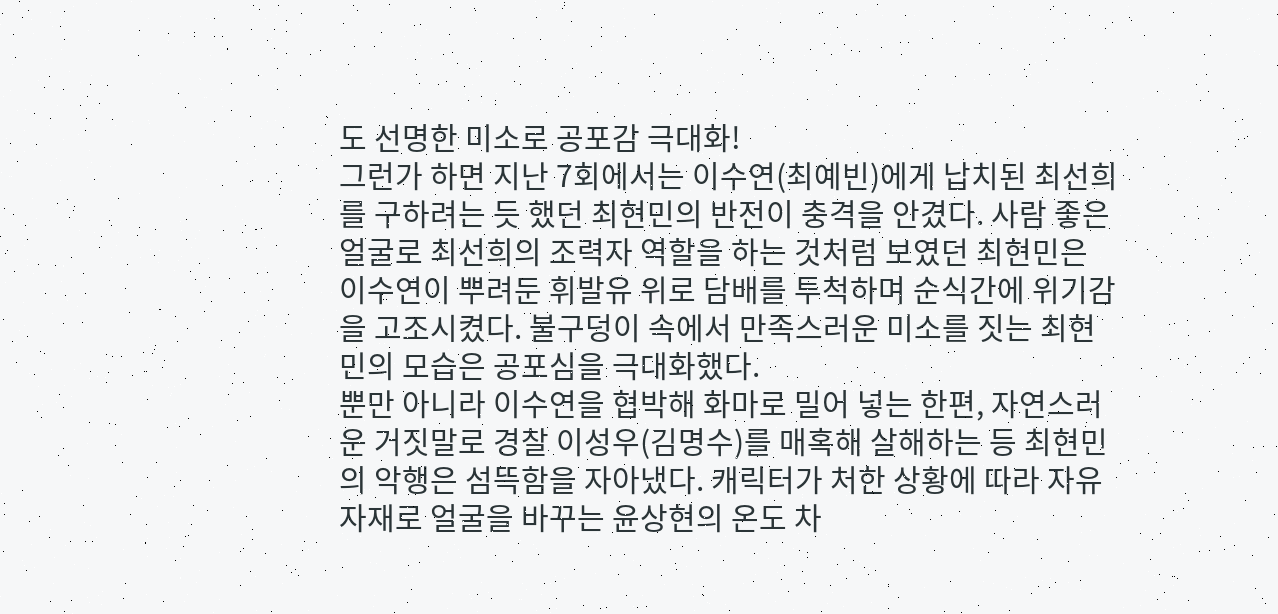도 선명한 미소로 공포감 극대화!
그런가 하면 지난 7회에서는 이수연(최예빈)에게 납치된 최선희를 구하려는 듯 했던 최현민의 반전이 충격을 안겼다. 사람 좋은 얼굴로 최선희의 조력자 역할을 하는 것처럼 보였던 최현민은 이수연이 뿌려둔 휘발유 위로 담배를 투척하며 순식간에 위기감을 고조시켰다. 불구덩이 속에서 만족스러운 미소를 짓는 최현민의 모습은 공포심을 극대화했다.
뿐만 아니라 이수연을 협박해 화마로 밀어 넣는 한편, 자연스러운 거짓말로 경찰 이성우(김명수)를 매혹해 살해하는 등 최현민의 악행은 섬뜩함을 자아냈다. 캐릭터가 처한 상황에 따라 자유자재로 얼굴을 바꾸는 윤상현의 온도 차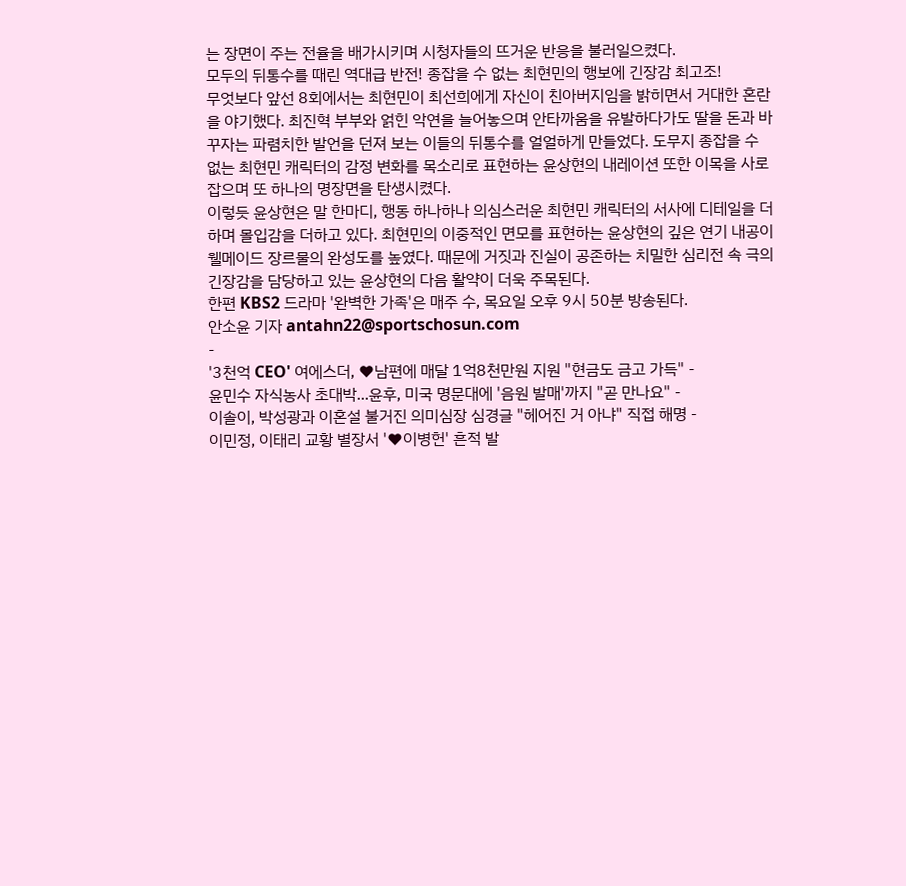는 장면이 주는 전율을 배가시키며 시청자들의 뜨거운 반응을 불러일으켰다.
모두의 뒤통수를 때린 역대급 반전! 종잡을 수 없는 최현민의 행보에 긴장감 최고조!
무엇보다 앞선 8회에서는 최현민이 최선희에게 자신이 친아버지임을 밝히면서 거대한 혼란을 야기했다. 최진혁 부부와 얽힌 악연을 늘어놓으며 안타까움을 유발하다가도 딸을 돈과 바꾸자는 파렴치한 발언을 던져 보는 이들의 뒤통수를 얼얼하게 만들었다. 도무지 종잡을 수 없는 최현민 캐릭터의 감정 변화를 목소리로 표현하는 윤상현의 내레이션 또한 이목을 사로잡으며 또 하나의 명장면을 탄생시켰다.
이렇듯 윤상현은 말 한마디, 행동 하나하나 의심스러운 최현민 캐릭터의 서사에 디테일을 더하며 몰입감을 더하고 있다. 최현민의 이중적인 면모를 표현하는 윤상현의 깊은 연기 내공이 웰메이드 장르물의 완성도를 높였다. 때문에 거짓과 진실이 공존하는 치밀한 심리전 속 극의 긴장감을 담당하고 있는 윤상현의 다음 활약이 더욱 주목된다.
한편 KBS2 드라마 '완벽한 가족'은 매주 수, 목요일 오후 9시 50분 방송된다.
안소윤 기자 antahn22@sportschosun.com
-
'3천억 CEO' 여에스더, ♥남편에 매달 1억8천만원 지원 "현금도 금고 가득" -
윤민수 자식농사 초대박...윤후, 미국 명문대에 '음원 발매'까지 "곧 만나요" -
이솔이, 박성광과 이혼설 불거진 의미심장 심경글 "헤어진 거 아냐" 직접 해명 -
이민정, 이태리 교황 별장서 '♥이병헌' 흔적 발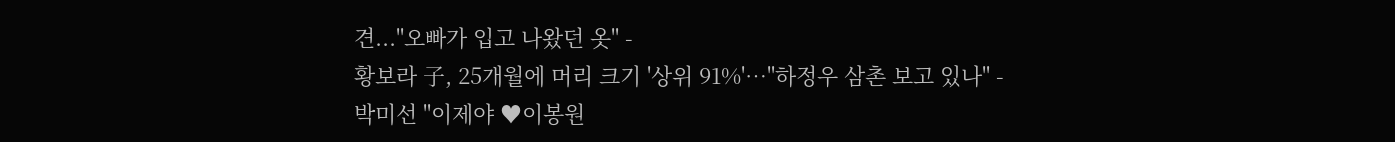견..."오빠가 입고 나왔던 옷" -
황보라 子, 25개월에 머리 크기 '상위 91%'…"하정우 삼촌 보고 있나" -
박미선 "이제야 ♥이봉원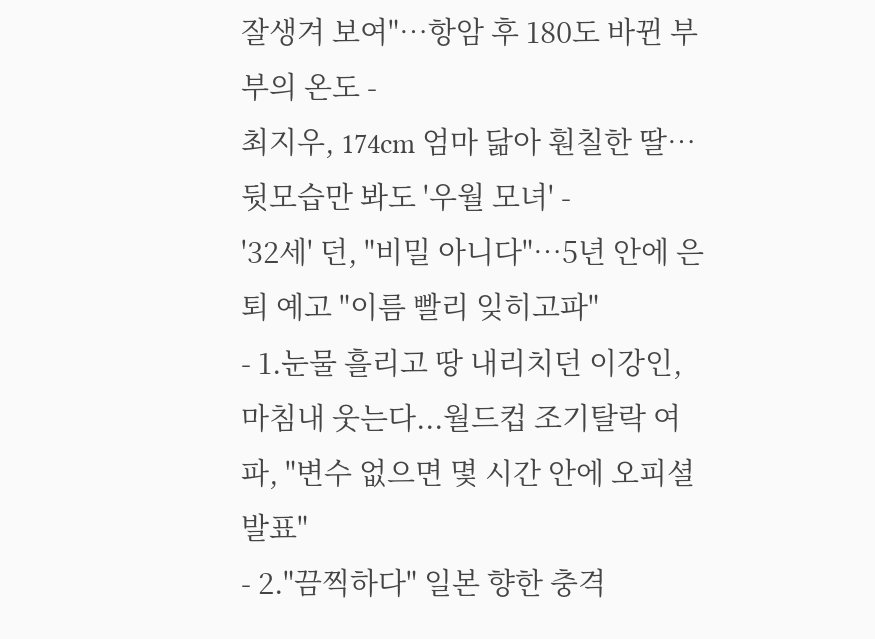잘생겨 보여"…항암 후 180도 바뀐 부부의 온도 -
최지우, 174cm 엄마 닮아 훤칠한 딸…뒷모습만 봐도 '우월 모녀' -
'32세' 던, "비밀 아니다"…5년 안에 은퇴 예고 "이름 빨리 잊히고파"
- 1.눈물 흘리고 땅 내리치던 이강인, 마침내 웃는다...월드컵 조기탈락 여파, "변수 없으면 몇 시간 안에 오피셜 발표"
- 2."끔찍하다" 일본 향한 충격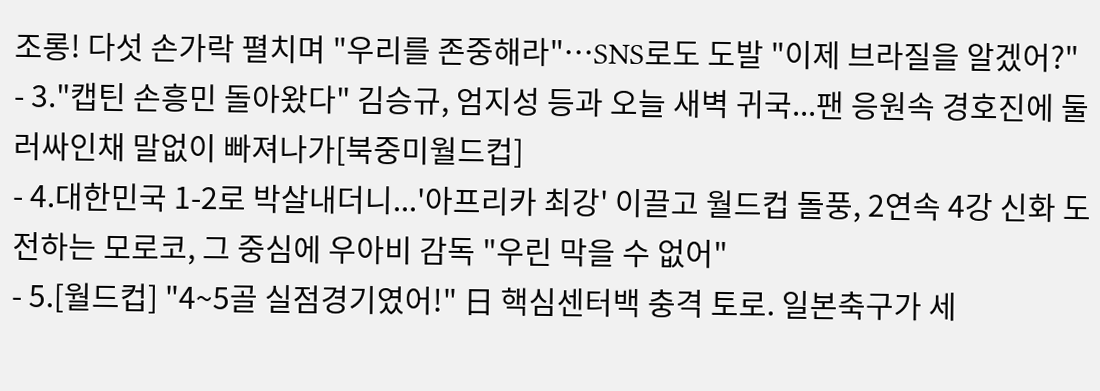조롱! 다섯 손가락 펼치며 "우리를 존중해라"…SNS로도 도발 "이제 브라질을 알겠어?"
- 3."캡틴 손흥민 돌아왔다" 김승규, 엄지성 등과 오늘 새벽 귀국...팬 응원속 경호진에 둘러싸인채 말없이 빠져나가[북중미월드컵]
- 4.대한민국 1-2로 박살내더니...'아프리카 최강' 이끌고 월드컵 돌풍, 2연속 4강 신화 도전하는 모로코, 그 중심에 우아비 감독 "우린 막을 수 없어"
- 5.[월드컵] "4~5골 실점경기였어!" 日 핵심센터백 충격 토로. 일본축구가 세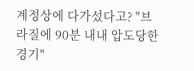계정상에 다가섰다고? "브라질에 90분 내내 압도당한 경기"